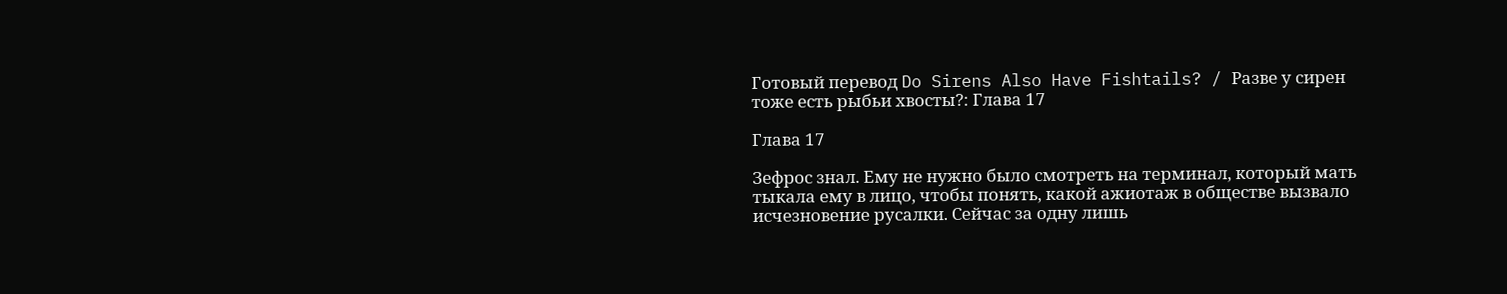Готовый перевод Do Sirens Also Have Fishtails? / Разве у сирен тоже есть рыбьи хвосты?: Глава 17

Глава 17

Зефрос знал. Ему не нужно было смотреть на терминал, который мать тыкала ему в лицо, чтобы понять, какой ажиотаж в обществе вызвало исчезновение русалки. Сейчас за одну лишь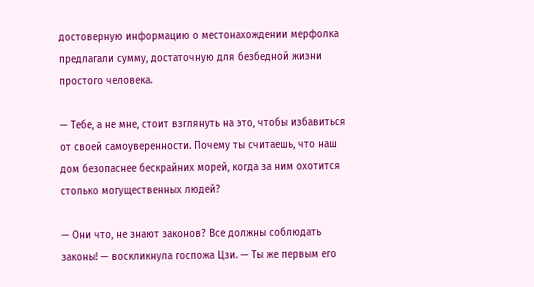достоверную информацию о местонахождении мерфолка предлагали сумму, достаточную для безбедной жизни простого человека.

— Тебе, а не мне, стоит взглянуть на это, чтобы избавиться от своей самоуверенности. Почему ты считаешь, что наш дом безопаснее бескрайних морей, когда за ним охотится столько могущественных людей?

— Они что, не знают законов? Все должны соблюдать законы! — воскликнула госпожа Цзи. — Ты же первым его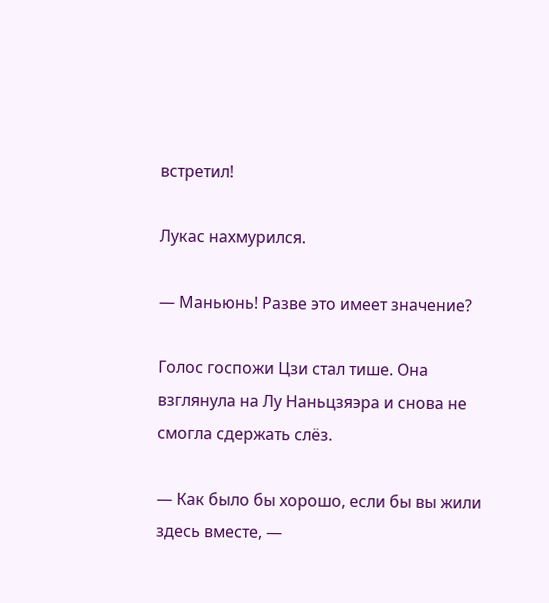встретил!

Лукас нахмурился.

— Маньюнь! Разве это имеет значение?

Голос госпожи Цзи стал тише. Она взглянула на Лу Наньцзяэра и снова не смогла сдержать слёз.

— Как было бы хорошо, если бы вы жили здесь вместе, —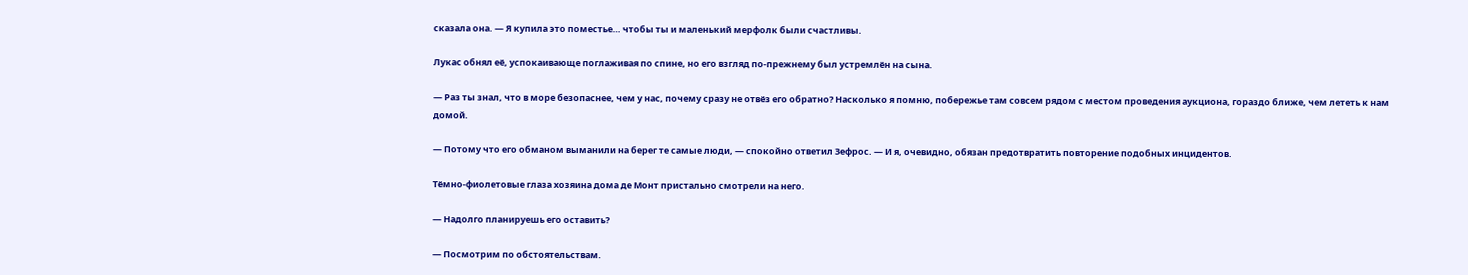сказала она. — Я купила это поместье… чтобы ты и маленький мерфолк были счастливы.

Лукас обнял её, успокаивающе поглаживая по спине, но его взгляд по-прежнему был устремлён на сына.

— Раз ты знал, что в море безопаснее, чем у нас, почему сразу не отвёз его обратно? Насколько я помню, побережье там совсем рядом с местом проведения аукциона, гораздо ближе, чем лететь к нам домой.

— Потому что его обманом выманили на берег те самые люди, — спокойно ответил Зефрос. — И я, очевидно, обязан предотвратить повторение подобных инцидентов.

Тёмно-фиолетовые глаза хозяина дома де Монт пристально смотрели на него.

— Надолго планируешь его оставить?

— Посмотрим по обстоятельствам.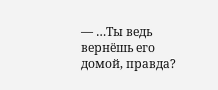— …Ты ведь вернёшь его домой, правда?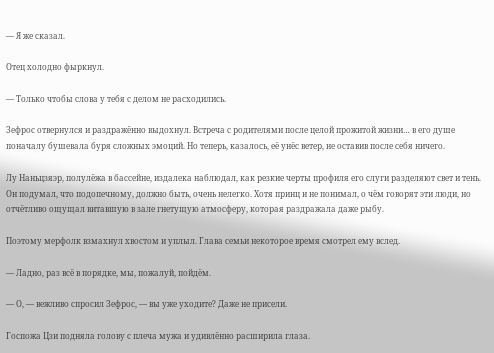— Я же сказал.

Отец холодно фыркнул.

— Только чтобы слова у тебя с делом не расходились.

Зефрос отвернулся и раздражённо выдохнул. Встреча с родителями после целой прожитой жизни… в его душе поначалу бушевала буря сложных эмоций. Но теперь, казалось, её унёс ветер, не оставив после себя ничего.

Лу Наньцзяэр, полулёжа в бассейне, издалека наблюдал, как резкие черты профиля его слуги разделяют свет и тень. Он подумал, что подопечному, должно быть, очень нелегко. Хотя принц и не понимал, о чём говорят эти люди, но отчётливо ощущал витавшую в зале гнетущую атмосферу, которая раздражала даже рыбу.

Поэтому мерфолк взмахнул хвостом и уплыл. Глава семьи некоторое время смотрел ему вслед.

— Ладно, раз всё в порядке, мы, пожалуй, пойдём.

— О, — вежливо спросил Зефрос, — вы уже уходите? Даже не присели.

Госпожа Цзи подняла голову с плеча мужа и удивлённо расширила глаза.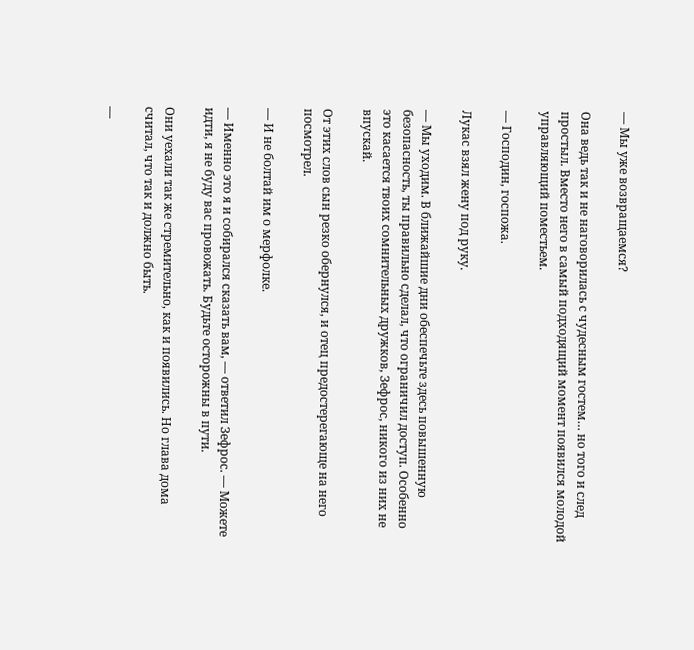— Мы уже возвращаемся?

Она ведь так и не наговорилась с чудесным гостем… но того и след простыл. Вместо него в самый подходящий момент появился молодой управляющий поместьем.

— Господин, госпожа.

Лукас взял жену под руку.

— Мы уходим. В ближайшие дни обеспечьте здесь повышенную безопасность, ты правильно сделал, что ограничил доступ. Особенно это касается твоих сомнительных дружков, Зефрос, никого из них не впускай.

От этих слов сын резко обернулся, и отец предостерегающе на него посмотрел.

— И не болтай им о мерфолке.

— Именно это я и собирался сказать вам, — ответил Зефрос. — Можете идти, я не буду вас провожать. Будьте осторожны в пути.

Они уехали так же стремительно, как и появились. Но глава дома считал, что так и должно быть.

—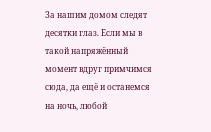За нашим домом следят десятки глаз. Если мы в такой напряжённый момент вдруг примчимся сюда, да ещё и останемся на ночь, любой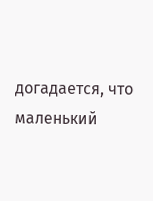догадается, что маленький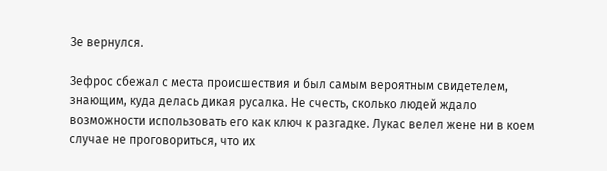Зе вернулся.

Зефрос сбежал с места происшествия и был самым вероятным свидетелем, знающим, куда делась дикая русалка. Не счесть, сколько людей ждало возможности использовать его как ключ к разгадке. Лукас велел жене ни в коем случае не проговориться, что их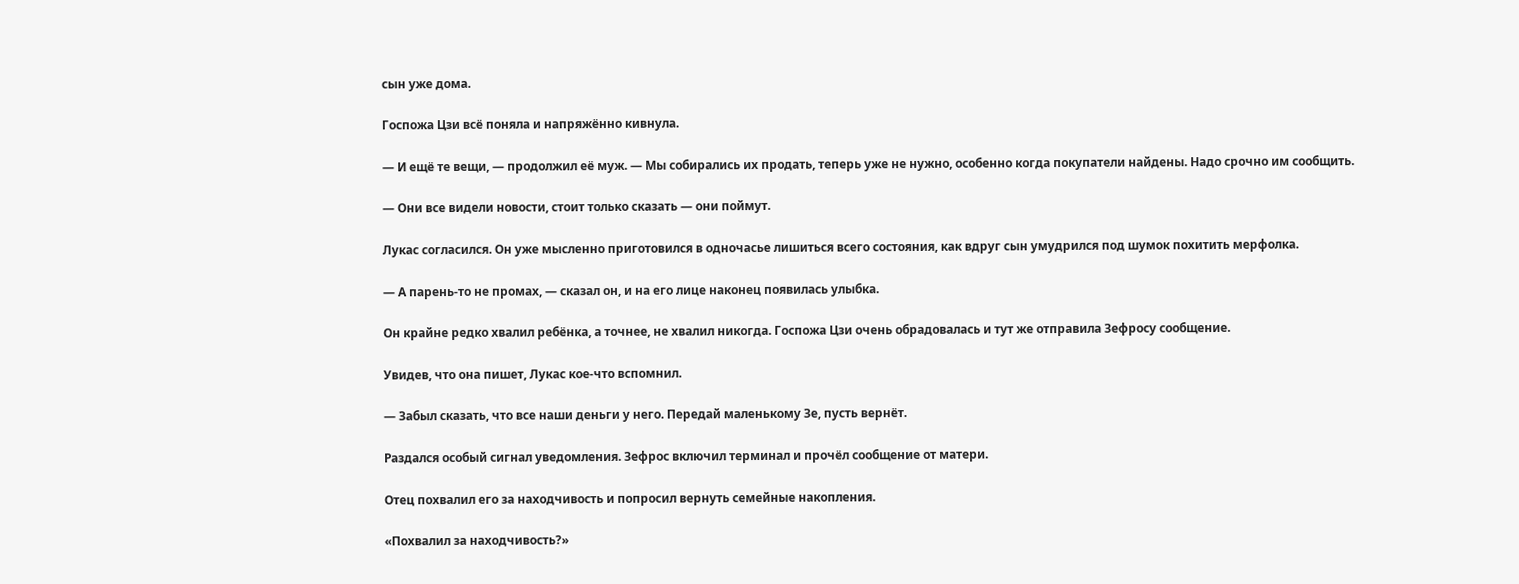сын уже дома.

Госпожа Цзи всё поняла и напряжённо кивнула.

— И ещё те вещи, — продолжил её муж. — Мы собирались их продать, теперь уже не нужно, особенно когда покупатели найдены. Надо срочно им сообщить.

— Они все видели новости, стоит только сказать — они поймут.

Лукас согласился. Он уже мысленно приготовился в одночасье лишиться всего состояния, как вдруг сын умудрился под шумок похитить мерфолка.

— А парень-то не промах, — сказал он, и на его лице наконец появилась улыбка.

Он крайне редко хвалил ребёнка, а точнее, не хвалил никогда. Госпожа Цзи очень обрадовалась и тут же отправила Зефросу сообщение.

Увидев, что она пишет, Лукас кое-что вспомнил.

— Забыл сказать, что все наши деньги у него. Передай маленькому Зе, пусть вернёт.

Раздался особый сигнал уведомления. Зефрос включил терминал и прочёл сообщение от матери.

Отец похвалил его за находчивость и попросил вернуть семейные накопления.

«Похвалил за находчивость?»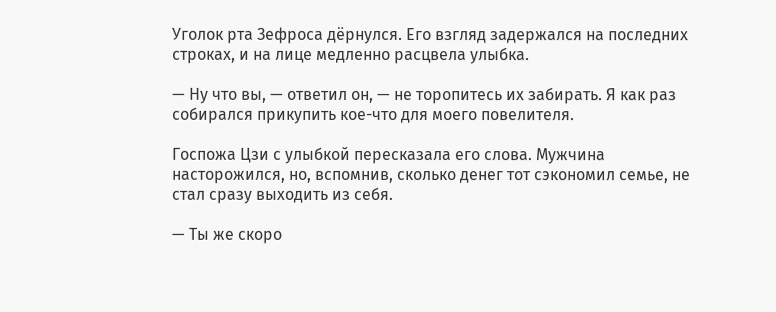Уголок рта Зефроса дёрнулся. Его взгляд задержался на последних строках, и на лице медленно расцвела улыбка.

— Ну что вы, — ответил он, — не торопитесь их забирать. Я как раз собирался прикупить кое-что для моего повелителя.

Госпожа Цзи с улыбкой пересказала его слова. Мужчина насторожился, но, вспомнив, сколько денег тот сэкономил семье, не стал сразу выходить из себя.

— Ты же скоро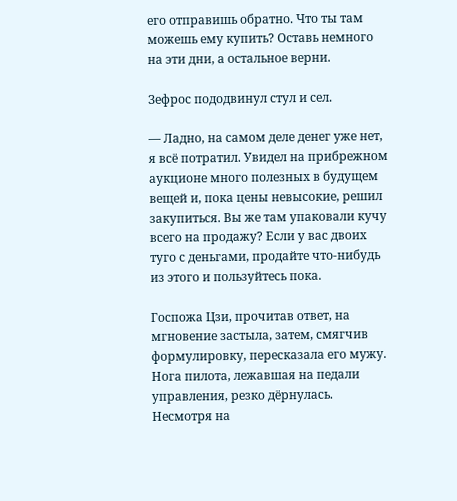его отправишь обратно. Что ты там можешь ему купить? Оставь немного на эти дни, а остальное верни.

Зефрос пододвинул стул и сел.

— Ладно, на самом деле денег уже нет, я всё потратил. Увидел на прибрежном аукционе много полезных в будущем вещей и, пока цены невысокие, решил закупиться. Вы же там упаковали кучу всего на продажу? Если у вас двоих туго с деньгами, продайте что-нибудь из этого и пользуйтесь пока.

Госпожа Цзи, прочитав ответ, на мгновение застыла, затем, смягчив формулировку, пересказала его мужу. Нога пилота, лежавшая на педали управления, резко дёрнулась. Несмотря на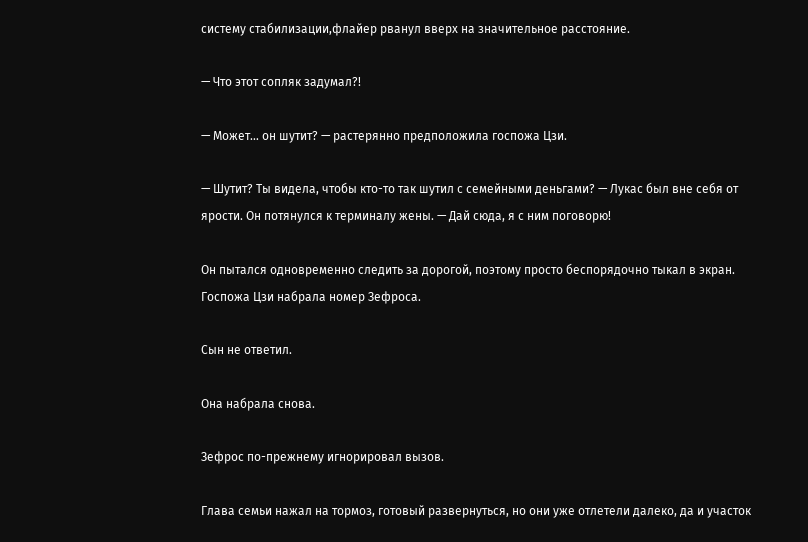систему стабилизации,флайер рванул вверх на значительное расстояние.

— Что этот сопляк задумал?!

— Может… он шутит? — растерянно предположила госпожа Цзи.

— Шутит? Ты видела, чтобы кто-то так шутил с семейными деньгами? — Лукас был вне себя от ярости. Он потянулся к терминалу жены. — Дай сюда, я с ним поговорю!

Он пытался одновременно следить за дорогой, поэтому просто беспорядочно тыкал в экран. Госпожа Цзи набрала номер Зефроса.

Сын не ответил.

Она набрала снова.

Зефрос по-прежнему игнорировал вызов.

Глава семьи нажал на тормоз, готовый развернуться, но они уже отлетели далеко, да и участок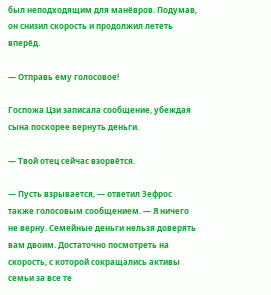был неподходящим для манёвров. Подумав, он снизил скорость и продолжил лететь вперёд.

— Отправь ему голосовое!

Госпожа Цзи записала сообщение, убеждая сына поскорее вернуть деньги.

— Твой отец сейчас взорвётся.

— Пусть взрывается, — ответил Зефрос также голосовым сообщением. — Я ничего не верну. Семейные деньги нельзя доверять вам двоим. Достаточно посмотреть на скорость, с которой сокращались активы семьи за все те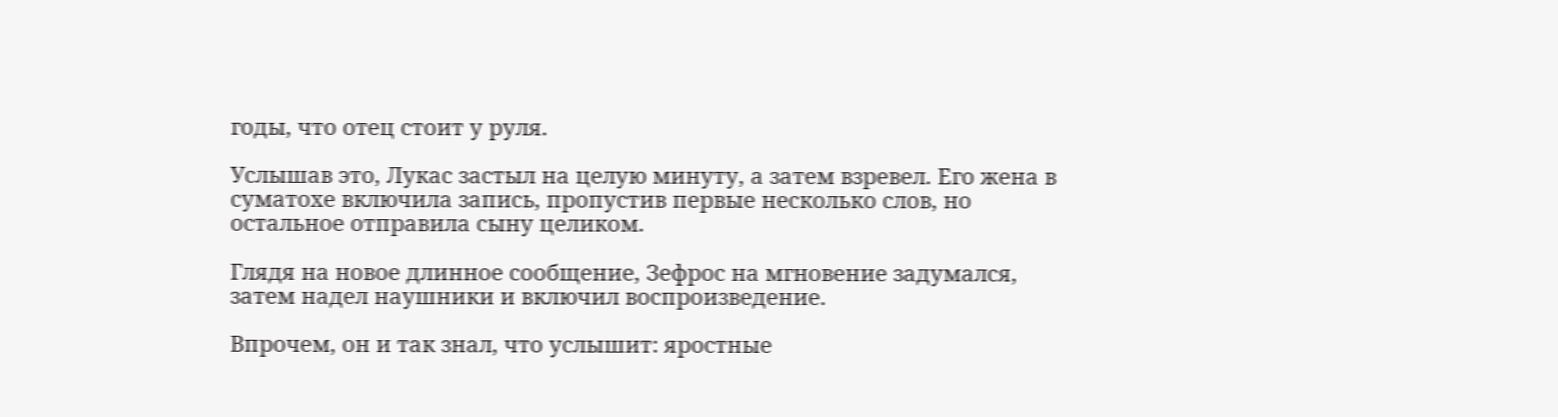годы, что отец стоит у руля.

Услышав это, Лукас застыл на целую минуту, а затем взревел. Его жена в суматохе включила запись, пропустив первые несколько слов, но остальное отправила сыну целиком.

Глядя на новое длинное сообщение, Зефрос на мгновение задумался, затем надел наушники и включил воспроизведение.

Впрочем, он и так знал, что услышит: яростные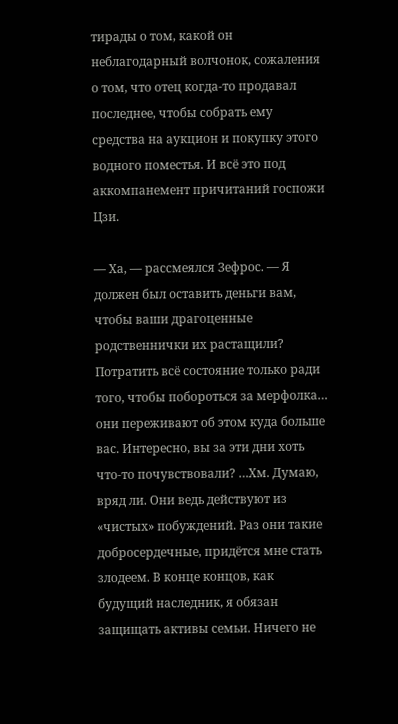тирады о том, какой он неблагодарный волчонок, сожаления о том, что отец когда-то продавал последнее, чтобы собрать ему средства на аукцион и покупку этого водного поместья. И всё это под аккомпанемент причитаний госпожи Цзи.

— Ха, — рассмеялся Зефрос. — Я должен был оставить деньги вам, чтобы ваши драгоценные родственнички их растащили? Потратить всё состояние только ради того, чтобы побороться за мерфолка… они переживают об этом куда больше вас. Интересно, вы за эти дни хоть что-то почувствовали? …Хм. Думаю, вряд ли. Они ведь действуют из «чистых» побуждений. Раз они такие добросердечные, придётся мне стать злодеем. В конце концов, как будущий наследник, я обязан защищать активы семьи. Ничего не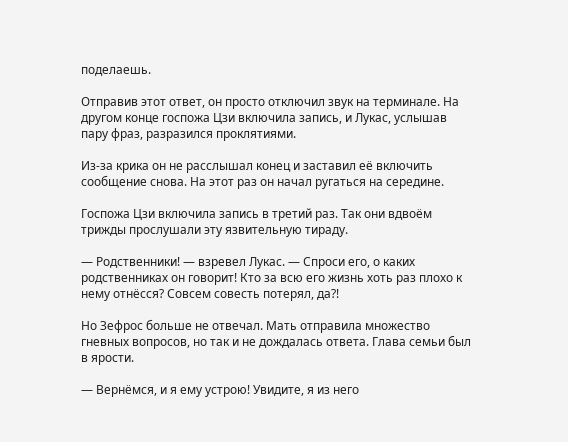поделаешь.

Отправив этот ответ, он просто отключил звук на терминале. На другом конце госпожа Цзи включила запись, и Лукас, услышав пару фраз, разразился проклятиями.

Из-за крика он не расслышал конец и заставил её включить сообщение снова. На этот раз он начал ругаться на середине.

Госпожа Цзи включила запись в третий раз. Так они вдвоём трижды прослушали эту язвительную тираду.

— Родственники! — взревел Лукас. — Спроси его, о каких родственниках он говорит! Кто за всю его жизнь хоть раз плохо к нему отнёсся? Совсем совесть потерял, да?!

Но Зефрос больше не отвечал. Мать отправила множество гневных вопросов, но так и не дождалась ответа. Глава семьи был в ярости.

— Вернёмся, и я ему устрою! Увидите, я из него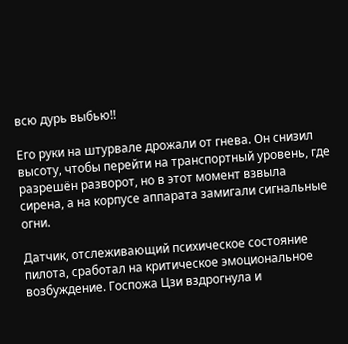всю дурь выбью!!

Его руки на штурвале дрожали от гнева. Он снизил высоту, чтобы перейти на транспортный уровень, где разрешён разворот, но в этот момент взвыла сирена, а на корпусе аппарата замигали сигнальные огни.

Датчик, отслеживающий психическое состояние пилота, сработал на критическое эмоциональное возбуждение. Госпожа Цзи вздрогнула и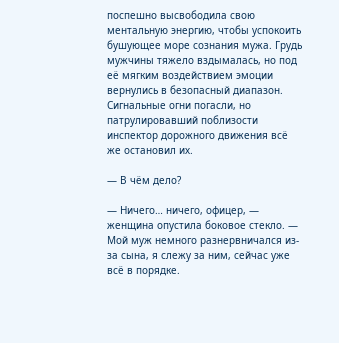поспешно высвободила свою ментальную энергию, чтобы успокоить бушующее море сознания мужа. Грудь мужчины тяжело вздымалась, но под её мягким воздействием эмоции вернулись в безопасный диапазон. Сигнальные огни погасли, но патрулировавший поблизости инспектор дорожного движения всё же остановил их.

— В чём дело?

— Ничего… ничего, офицер, — женщина опустила боковое стекло. — Мой муж немного разнервничался из-за сына, я слежу за ним, сейчас уже всё в порядке.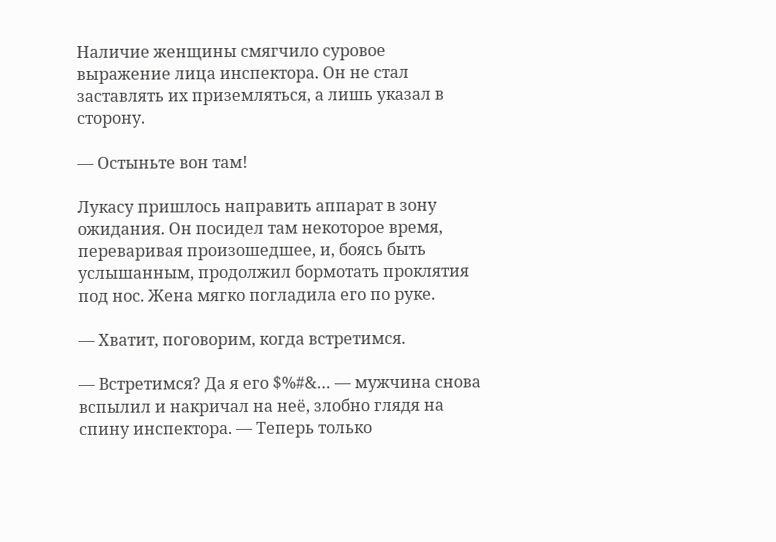Наличие женщины смягчило суровое выражение лица инспектора. Он не стал заставлять их приземляться, а лишь указал в сторону.

— Остыньте вон там!

Лукасу пришлось направить аппарат в зону ожидания. Он посидел там некоторое время, переваривая произошедшее, и, боясь быть услышанным, продолжил бормотать проклятия под нос. Жена мягко погладила его по руке.

— Хватит, поговорим, когда встретимся.

— Встретимся? Да я его $%#&… — мужчина снова вспылил и накричал на неё, злобно глядя на спину инспектора. — Теперь только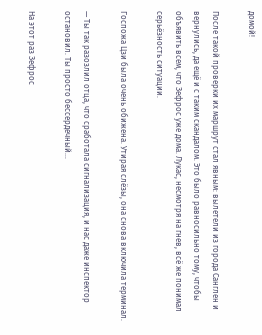домой!

После такой проверки их маршрут стал явным: вылетели из города Санглен и вернулись, да ещё и с таким скандалом. Это было равносильно тому, чтобы объявить всем, что Зефрос уже дома. Лукас, несмотря на гнев, всё же понимал серьёзность ситуации.

Госпожа Цзи была очень обижена. Утирая слёзы, она снова включила терминал.

— Ты так разозлил отца, что сработала сигнализация, и нас даже инспектор остановил. Ты просто бессердечный…

На этот раз Зефрос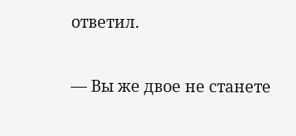ответил.

— Вы же двое не станете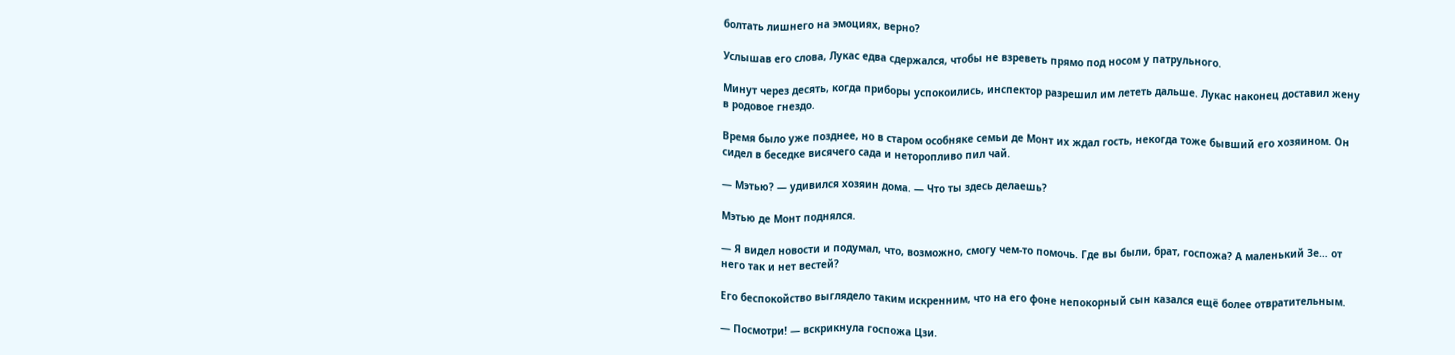болтать лишнего на эмоциях, верно?

Услышав его слова, Лукас едва сдержался, чтобы не взреветь прямо под носом у патрульного.

Минут через десять, когда приборы успокоились, инспектор разрешил им лететь дальше. Лукас наконец доставил жену в родовое гнездо.

Время было уже позднее, но в старом особняке семьи де Монт их ждал гость, некогда тоже бывший его хозяином. Он сидел в беседке висячего сада и неторопливо пил чай.

— Мэтью? — удивился хозяин дома. — Что ты здесь делаешь?

Мэтью де Монт поднялся.

— Я видел новости и подумал, что, возможно, смогу чем-то помочь. Где вы были, брат, госпожа? А маленький Зе… от него так и нет вестей?

Его беспокойство выглядело таким искренним, что на его фоне непокорный сын казался ещё более отвратительным.

— Посмотри! — вскрикнула госпожа Цзи.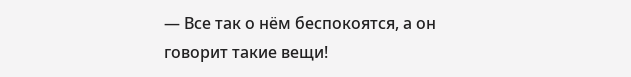— Все так о нём беспокоятся, а он говорит такие вещи!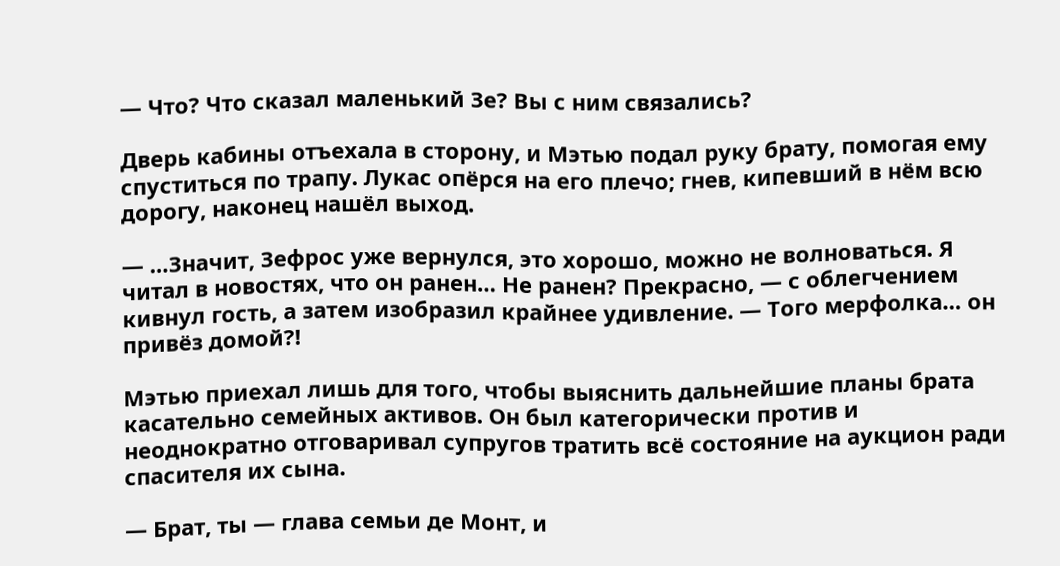— Что? Что сказал маленький Зе? Вы с ним связались?

Дверь кабины отъехала в сторону, и Мэтью подал руку брату, помогая ему спуститься по трапу. Лукас опёрся на его плечо; гнев, кипевший в нём всю дорогу, наконец нашёл выход.

— …Значит, Зефрос уже вернулся, это хорошо, можно не волноваться. Я читал в новостях, что он ранен… Не ранен? Прекрасно, — с облегчением кивнул гость, а затем изобразил крайнее удивление. — Того мерфолка… он привёз домой?!

Мэтью приехал лишь для того, чтобы выяснить дальнейшие планы брата касательно семейных активов. Он был категорически против и неоднократно отговаривал супругов тратить всё состояние на аукцион ради спасителя их сына.

— Брат, ты — глава семьи де Монт, и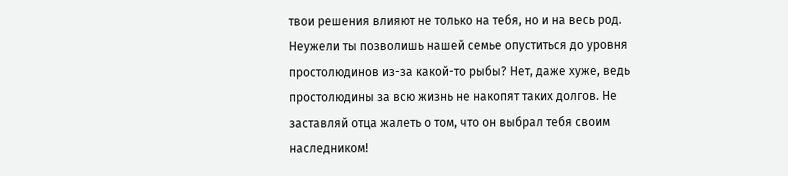твои решения влияют не только на тебя, но и на весь род. Неужели ты позволишь нашей семье опуститься до уровня простолюдинов из-за какой-то рыбы? Нет, даже хуже, ведь простолюдины за всю жизнь не накопят таких долгов. Не заставляй отца жалеть о том, что он выбрал тебя своим наследником!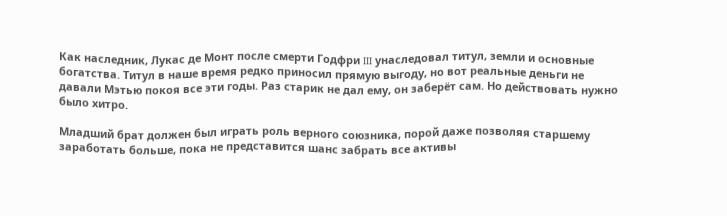Как наследник, Лукас де Монт после смерти Годфри III унаследовал титул, земли и основные богатства. Титул в наше время редко приносил прямую выгоду, но вот реальные деньги не давали Мэтью покоя все эти годы. Раз старик не дал ему, он заберёт сам. Но действовать нужно было хитро.

Младший брат должен был играть роль верного союзника, порой даже позволяя старшему заработать больше, пока не представится шанс забрать все активы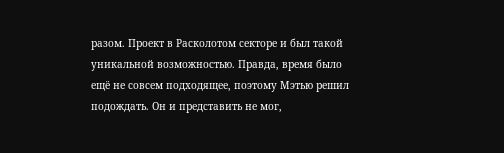разом. Проект в Расколотом секторе и был такой уникальной возможностью. Правда, время было ещё не совсем подходящее, поэтому Мэтью решил подождать. Он и представить не мог,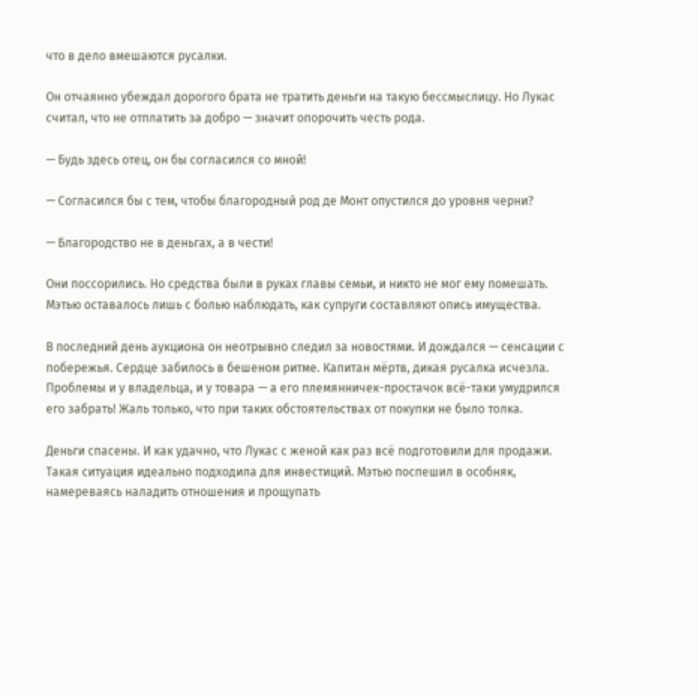что в дело вмешаются русалки.

Он отчаянно убеждал дорогого брата не тратить деньги на такую бессмыслицу. Но Лукас считал, что не отплатить за добро — значит опорочить честь рода.

— Будь здесь отец, он бы согласился со мной!

— Согласился бы с тем, чтобы благородный род де Монт опустился до уровня черни?

— Благородство не в деньгах, а в чести!

Они поссорились. Но средства были в руках главы семьи, и никто не мог ему помешать. Мэтью оставалось лишь с болью наблюдать, как супруги составляют опись имущества.

В последний день аукциона он неотрывно следил за новостями. И дождался — сенсации с побережья. Сердце забилось в бешеном ритме. Капитан мёртв, дикая русалка исчезла. Проблемы и у владельца, и у товара — а его племянничек-простачок всё-таки умудрился его забрать! Жаль только, что при таких обстоятельствах от покупки не было толка.

Деньги спасены. И как удачно, что Лукас с женой как раз всё подготовили для продажи. Такая ситуация идеально подходила для инвестиций. Мэтью поспешил в особняк, намереваясь наладить отношения и прощупать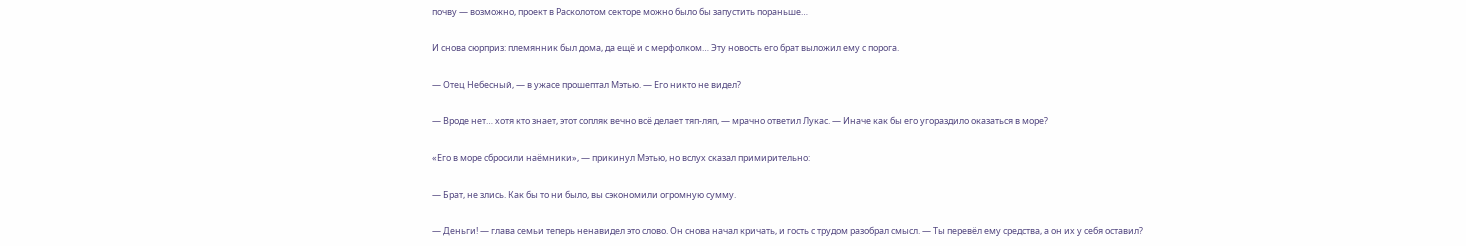почву — возможно, проект в Расколотом секторе можно было бы запустить пораньше…

И снова сюрприз: племянник был дома, да ещё и с мерфолком… Эту новость его брат выложил ему с порога.

— Отец Небесный, — в ужасе прошептал Мэтью. — Его никто не видел?

— Вроде нет… хотя кто знает, этот сопляк вечно всё делает тяп-ляп, — мрачно ответил Лукас. — Иначе как бы его угораздило оказаться в море?

«Его в море сбросили наёмники», — прикинул Мэтью, но вслух сказал примирительно:

— Брат, не злись. Как бы то ни было, вы сэкономили огромную сумму.

— Деньги! — глава семьи теперь ненавидел это слово. Он снова начал кричать, и гость с трудом разобрал смысл. — Ты перевёл ему средства, а он их у себя оставил?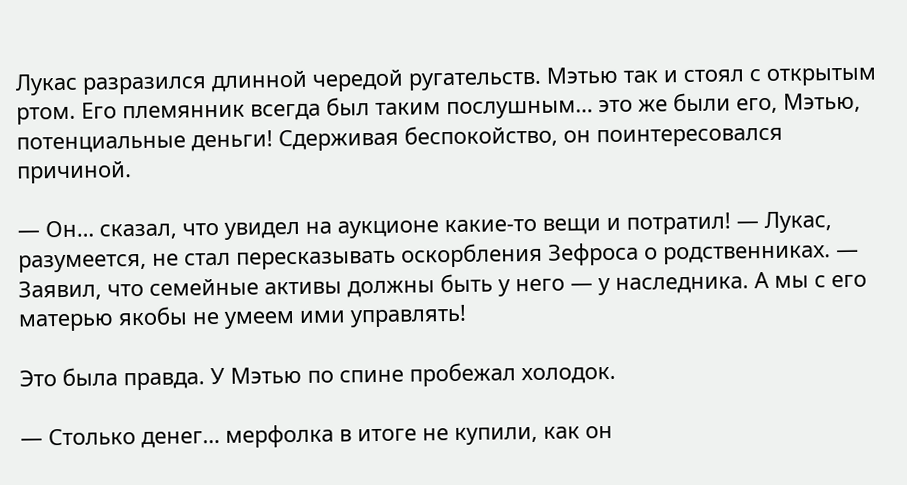Лукас разразился длинной чередой ругательств. Мэтью так и стоял с открытым ртом. Его племянник всегда был таким послушным… это же были его, Мэтью, потенциальные деньги! Сдерживая беспокойство, он поинтересовался причиной.

— Он… сказал, что увидел на аукционе какие-то вещи и потратил! — Лукас, разумеется, не стал пересказывать оскорбления Зефроса о родственниках. — Заявил, что семейные активы должны быть у него — у наследника. А мы с его матерью якобы не умеем ими управлять!

Это была правда. У Мэтью по спине пробежал холодок.

— Столько денег… мерфолка в итоге не купили, как он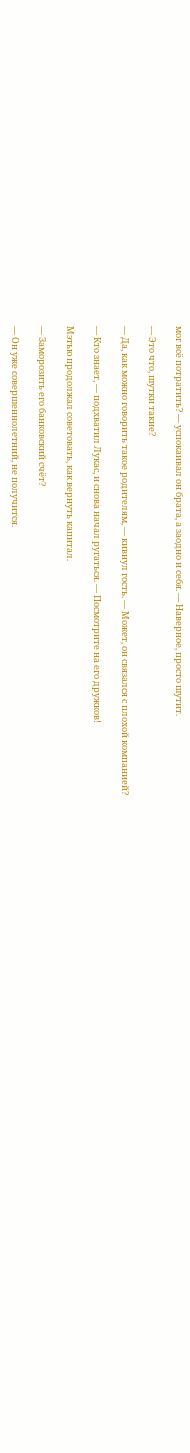мог всё потратить? — успокаивал он брата, а заодно и себя. — Наверное, просто шутит.

— Это что, шутки такие?

— Да, как можно говорить такое родителям, — кивнул гость. — Может, он связался с плохой компанией?

— Кто знает, — подхватил Лукас, и снова начал ругаться. — Посмотрите на его дружков!

Мэтью продолжал советовать, как вернуть капитал.

— Заморозить его банковский счёт?

— Он уже совершеннолетний, не получится.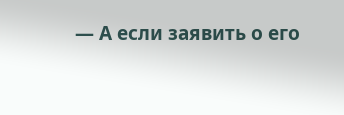— А если заявить о его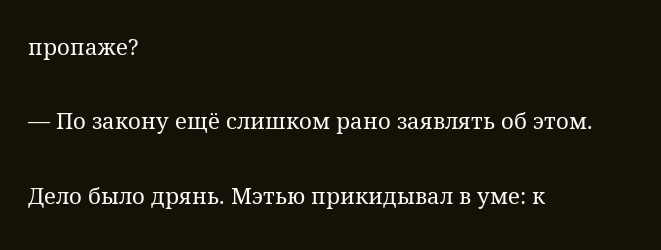пропаже?

— По закону ещё слишком рано заявлять об этом.

Дело было дрянь. Мэтью прикидывал в уме: к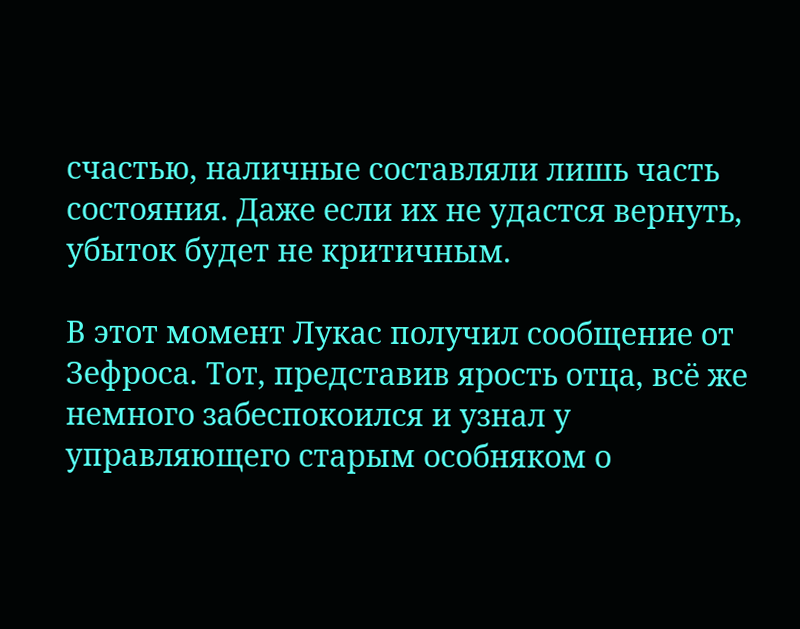счастью, наличные составляли лишь часть состояния. Даже если их не удастся вернуть, убыток будет не критичным.

В этот момент Лукас получил сообщение от Зефроса. Тот, представив ярость отца, всё же немного забеспокоился и узнал у управляющего старым особняком о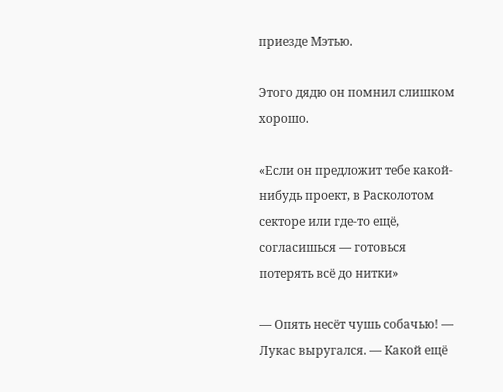приезде Мэтью.

Этого дядю он помнил слишком хорошо.

«Если он предложит тебе какой-нибудь проект, в Расколотом секторе или где-то ещё, согласишься — готовься потерять всё до нитки»

— Опять несёт чушь собачью! — Лукас выругался. — Какой ещё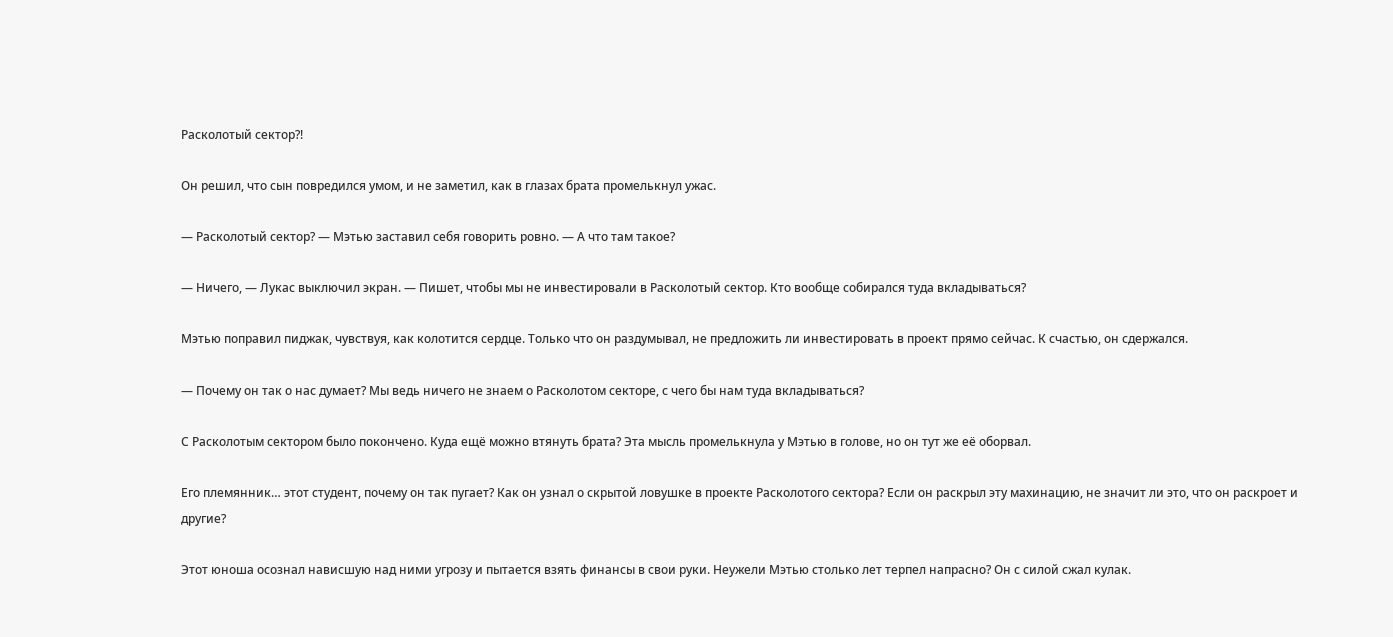Расколотый сектор?!

Он решил, что сын повредился умом, и не заметил, как в глазах брата промелькнул ужас.

— Расколотый сектор? — Мэтью заставил себя говорить ровно. — А что там такое?

— Ничего, — Лукас выключил экран. — Пишет, чтобы мы не инвестировали в Расколотый сектор. Кто вообще собирался туда вкладываться?

Мэтью поправил пиджак, чувствуя, как колотится сердце. Только что он раздумывал, не предложить ли инвестировать в проект прямо сейчас. К счастью, он сдержался.

— Почему он так о нас думает? Мы ведь ничего не знаем о Расколотом секторе, с чего бы нам туда вкладываться?

С Расколотым сектором было покончено. Куда ещё можно втянуть брата? Эта мысль промелькнула у Мэтью в голове, но он тут же её оборвал.

Его племянник… этот студент, почему он так пугает? Как он узнал о скрытой ловушке в проекте Расколотого сектора? Если он раскрыл эту махинацию, не значит ли это, что он раскроет и другие?

Этот юноша осознал нависшую над ними угрозу и пытается взять финансы в свои руки. Неужели Мэтью столько лет терпел напрасно? Он с силой сжал кулак.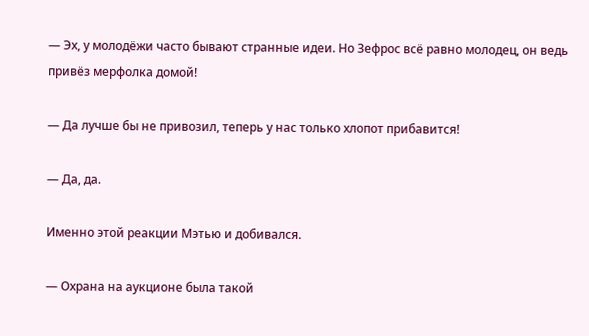— Эх, у молодёжи часто бывают странные идеи. Но Зефрос всё равно молодец, он ведь привёз мерфолка домой!

— Да лучше бы не привозил, теперь у нас только хлопот прибавится!

— Да, да.

Именно этой реакции Мэтью и добивался.

— Охрана на аукционе была такой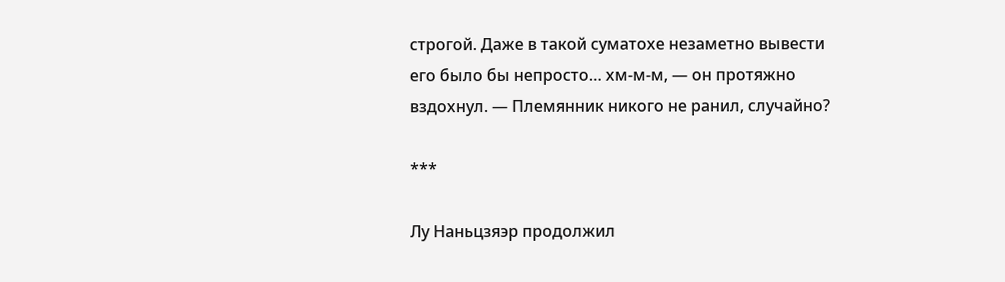строгой. Даже в такой суматохе незаметно вывести его было бы непросто… хм-м-м, — он протяжно вздохнул. — Племянник никого не ранил, случайно?

***

Лу Наньцзяэр продолжил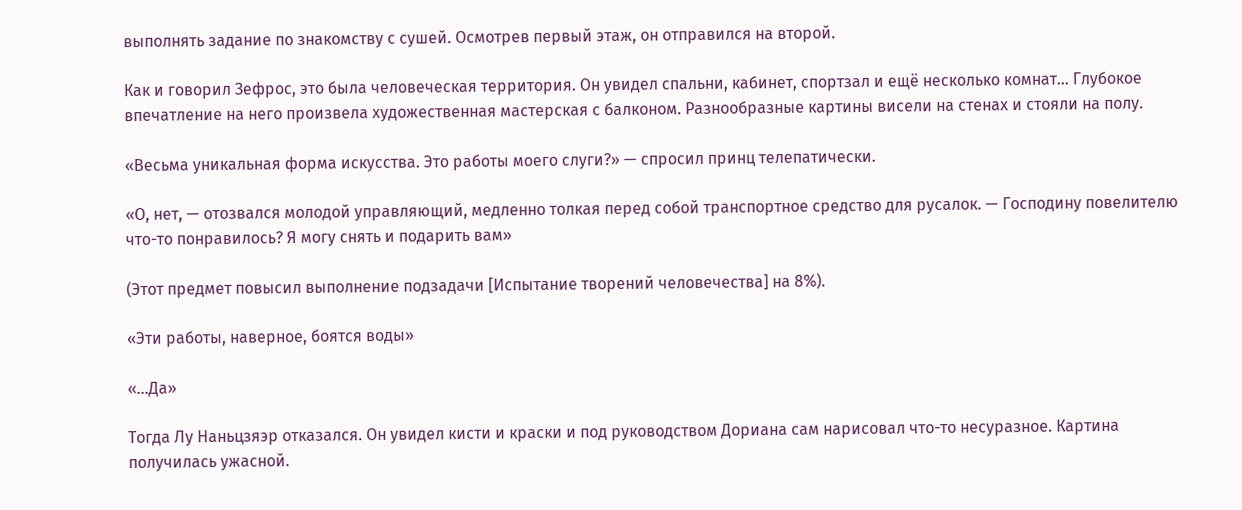выполнять задание по знакомству с сушей. Осмотрев первый этаж, он отправился на второй.

Как и говорил Зефрос, это была человеческая территория. Он увидел спальни, кабинет, спортзал и ещё несколько комнат… Глубокое впечатление на него произвела художественная мастерская с балконом. Разнообразные картины висели на стенах и стояли на полу.

«Весьма уникальная форма искусства. Это работы моего слуги?» — спросил принц телепатически.

«О, нет, — отозвался молодой управляющий, медленно толкая перед собой транспортное средство для русалок. — Господину повелителю что-то понравилось? Я могу снять и подарить вам»

(Этот предмет повысил выполнение подзадачи [Испытание творений человечества] на 8%).

«Эти работы, наверное, боятся воды»

«…Да»

Тогда Лу Наньцзяэр отказался. Он увидел кисти и краски и под руководством Дориана сам нарисовал что-то несуразное. Картина получилась ужасной.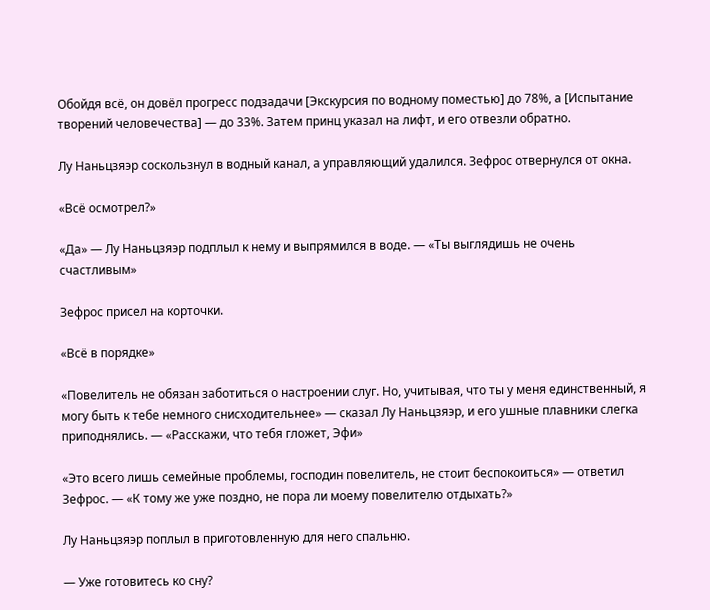Обойдя всё, он довёл прогресс подзадачи [Экскурсия по водному поместью] до 78%, а [Испытание творений человечества] — до 33%. Затем принц указал на лифт, и его отвезли обратно.

Лу Наньцзяэр соскользнул в водный канал, а управляющий удалился. Зефрос отвернулся от окна.

«Всё осмотрел?»

«Да» — Лу Наньцзяэр подплыл к нему и выпрямился в воде. — «Ты выглядишь не очень счастливым»

Зефрос присел на корточки.

«Всё в порядке»

«Повелитель не обязан заботиться о настроении слуг. Но, учитывая, что ты у меня единственный, я могу быть к тебе немного снисходительнее» — сказал Лу Наньцзяэр, и его ушные плавники слегка приподнялись. — «Расскажи, что тебя гложет, Эфи»

«Это всего лишь семейные проблемы, господин повелитель, не стоит беспокоиться» — ответил Зефрос. — «К тому же уже поздно, не пора ли моему повелителю отдыхать?»

Лу Наньцзяэр поплыл в приготовленную для него спальню.

— Уже готовитесь ко сну?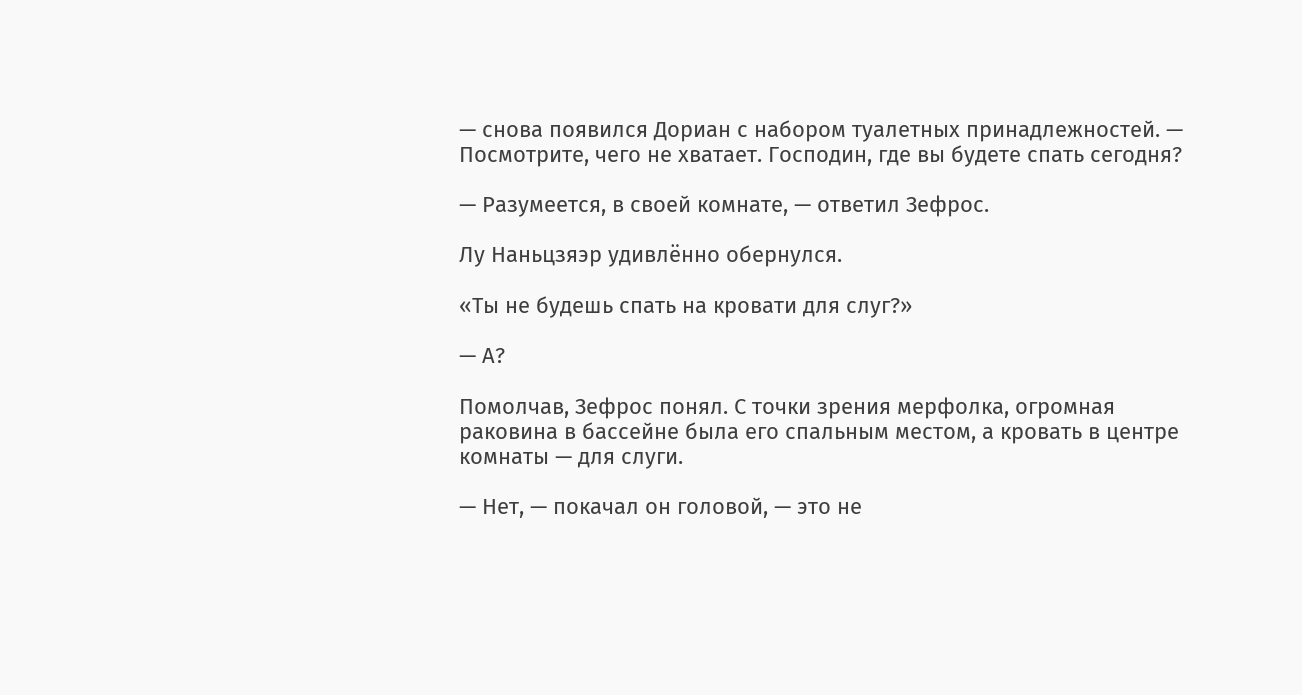— снова появился Дориан с набором туалетных принадлежностей. — Посмотрите, чего не хватает. Господин, где вы будете спать сегодня?

— Разумеется, в своей комнате, — ответил Зефрос.

Лу Наньцзяэр удивлённо обернулся.

«Ты не будешь спать на кровати для слуг?»

— А?

Помолчав, Зефрос понял. С точки зрения мерфолка, огромная раковина в бассейне была его спальным местом, а кровать в центре комнаты — для слуги.

— Нет, — покачал он головой, — это не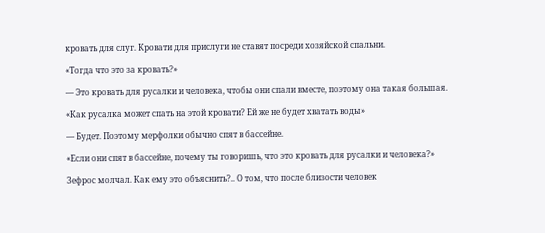кровать для слуг. Кровати для прислуги не ставят посреди хозяйской спальни.

«Тогда что это за кровать?»

— Это кровать для русалки и человека, чтобы они спали вместе, поэтому она такая большая.

«Как русалка может спать на этой кровати? Ей же не будет хватать воды»

— Будет. Поэтому мерфолки обычно спят в бассейне.

«Если они спят в бассейне, почему ты говоришь, что это кровать для русалки и человека?»

Зефрос молчал. Как ему это объяснить?.. О том, что после близости человек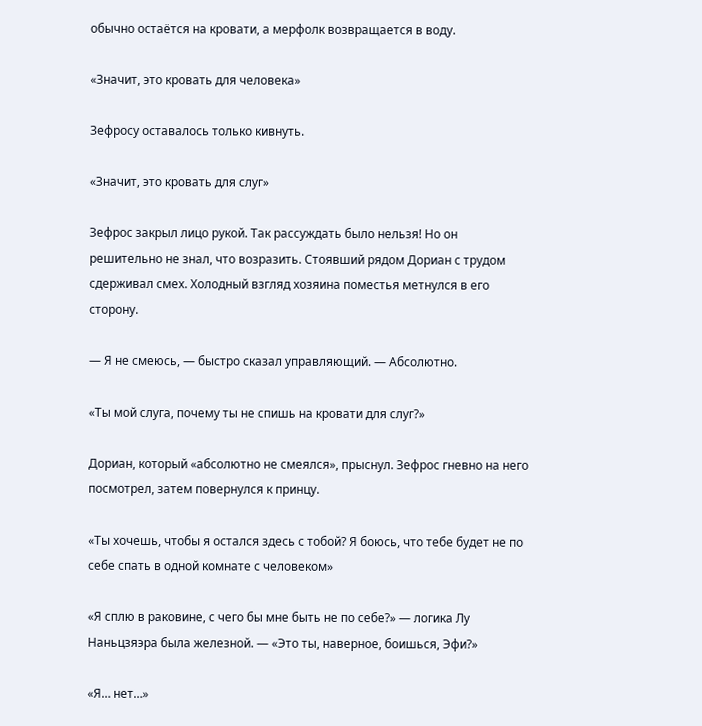обычно остаётся на кровати, а мерфолк возвращается в воду.

«Значит, это кровать для человека»

Зефросу оставалось только кивнуть.

«Значит, это кровать для слуг»

Зефрос закрыл лицо рукой. Так рассуждать было нельзя! Но он решительно не знал, что возразить. Стоявший рядом Дориан с трудом сдерживал смех. Холодный взгляд хозяина поместья метнулся в его сторону.

— Я не смеюсь, — быстро сказал управляющий. — Абсолютно.

«Ты мой слуга, почему ты не спишь на кровати для слуг?»

Дориан, который «абсолютно не смеялся», прыснул. Зефрос гневно на него посмотрел, затем повернулся к принцу.

«Ты хочешь, чтобы я остался здесь с тобой? Я боюсь, что тебе будет не по себе спать в одной комнате с человеком»

«Я сплю в раковине, с чего бы мне быть не по себе?» — логика Лу Наньцзяэра была железной. — «Это ты, наверное, боишься, Эфи?»

«Я… нет…»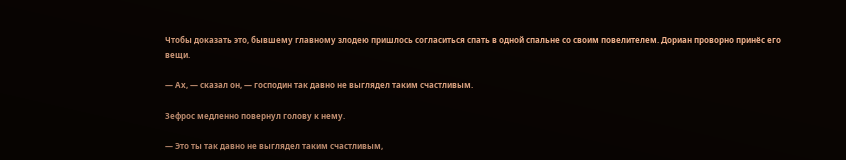Чтобы доказать это, бывшему главному злодею пришлось согласиться спать в одной спальне со своим повелителем. Дориан проворно принёс его вещи.

— Ах, — сказал он, — господин так давно не выглядел таким счастливым.

Зефрос медленно повернул голову к нему.

— Это ты так давно не выглядел таким счастливым,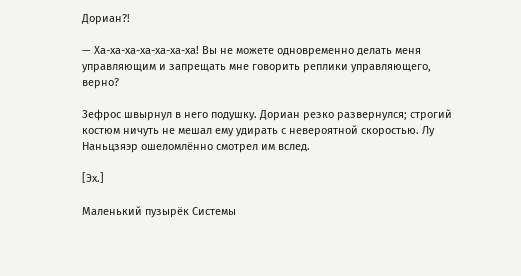Дориан?!

— Ха-ха-ха-ха-ха-ха-ха! Вы не можете одновременно делать меня управляющим и запрещать мне говорить реплики управляющего, верно?

Зефрос швырнул в него подушку. Дориан резко развернулся; строгий костюм ничуть не мешал ему удирать с невероятной скоростью. Лу Наньцзяэр ошеломлённо смотрел им вслед.

[Эх.]

Маленький пузырёк Системы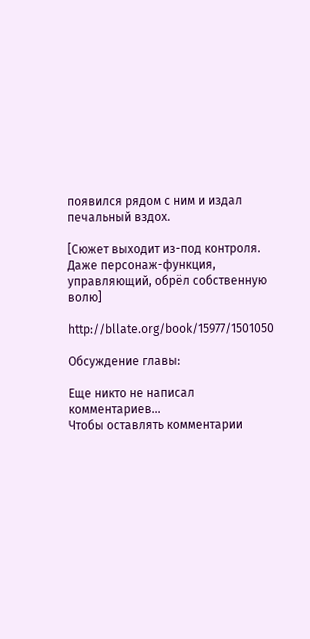появился рядом с ним и издал печальный вздох.

[Сюжет выходит из-под контроля. Даже персонаж-функция, управляющий, обрёл собственную волю]

http://bllate.org/book/15977/1501050

Обсуждение главы:

Еще никто не написал комментариев...
Чтобы оставлять комментарии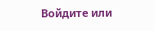Войдите или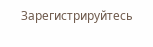Зарегистрируйтесь